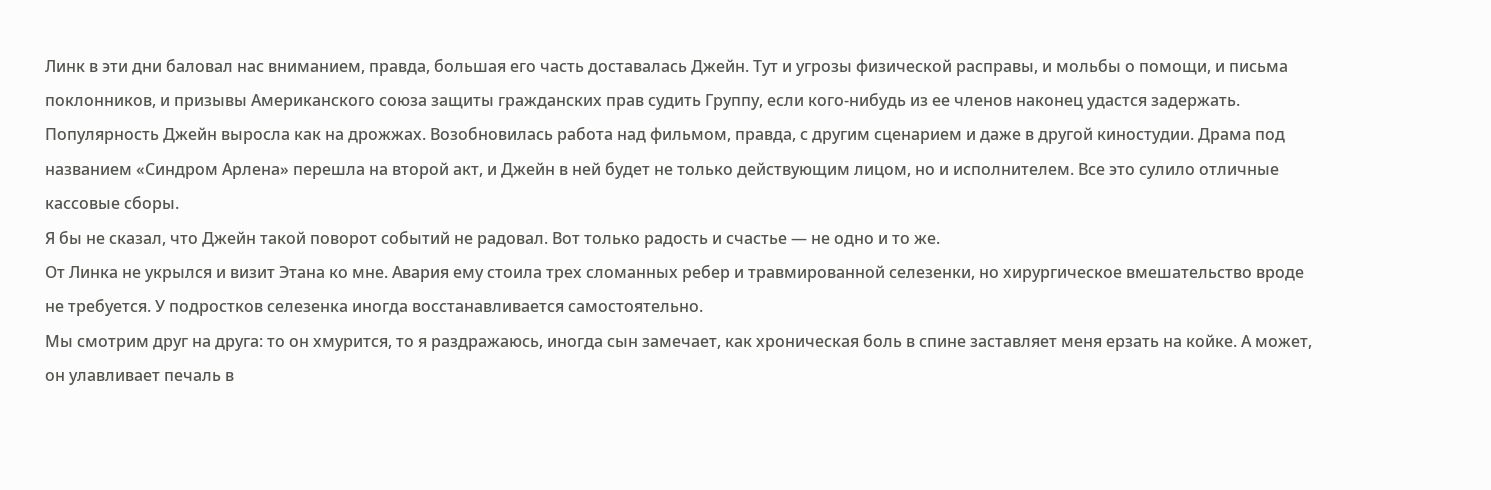Линк в эти дни баловал нас вниманием, правда, большая его часть доставалась Джейн. Тут и угрозы физической расправы, и мольбы о помощи, и письма поклонников, и призывы Американского союза защиты гражданских прав судить Группу, если кого-нибудь из ее членов наконец удастся задержать. Популярность Джейн выросла как на дрожжах. Возобновилась работа над фильмом, правда, с другим сценарием и даже в другой киностудии. Драма под названием «Синдром Арлена» перешла на второй акт, и Джейн в ней будет не только действующим лицом, но и исполнителем. Все это сулило отличные кассовые сборы.
Я бы не сказал, что Джейн такой поворот событий не радовал. Вот только радость и счастье — не одно и то же.
От Линка не укрылся и визит Этана ко мне. Авария ему стоила трех сломанных ребер и травмированной селезенки, но хирургическое вмешательство вроде не требуется. У подростков селезенка иногда восстанавливается самостоятельно.
Мы смотрим друг на друга: то он хмурится, то я раздражаюсь, иногда сын замечает, как хроническая боль в спине заставляет меня ерзать на койке. А может, он улавливает печаль в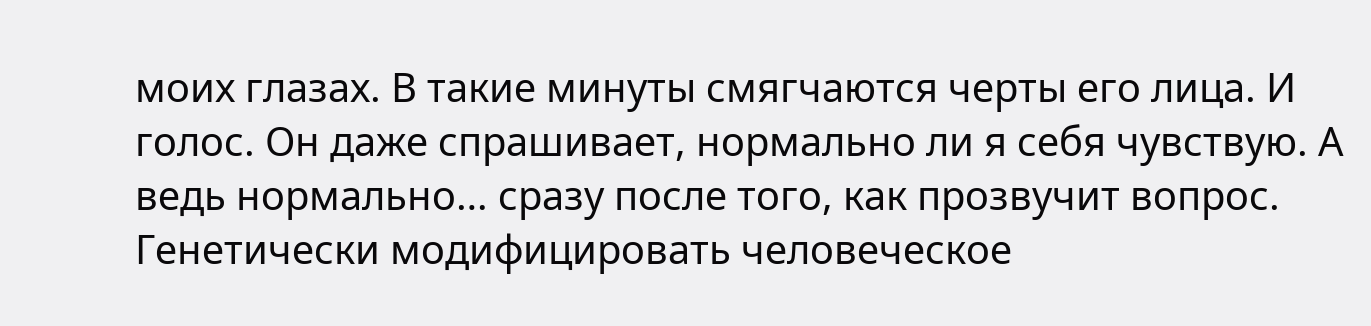моих глазах. В такие минуты смягчаются черты его лица. И голос. Он даже спрашивает, нормально ли я себя чувствую. А ведь нормально… сразу после того, как прозвучит вопрос.
Генетически модифицировать человеческое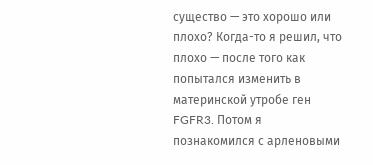существо — это хорошо или плохо? Когда-то я решил, что плохо — после того как попытался изменить в материнской утробе ген FGFR3. Потом я познакомился с арленовыми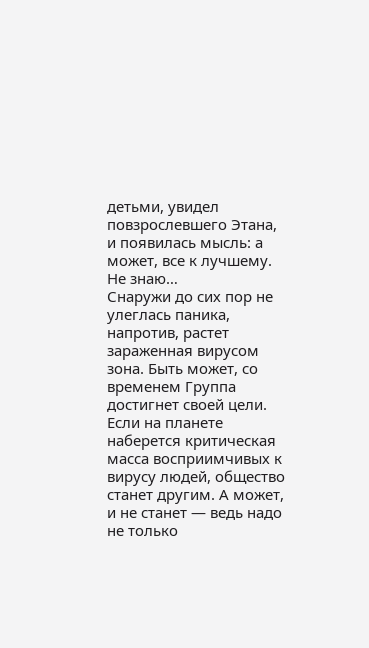детьми, увидел повзрослевшего Этана, и появилась мысль: а может, все к лучшему. Не знаю…
Снаружи до сих пор не улеглась паника, напротив, растет зараженная вирусом зона. Быть может, со временем Группа достигнет своей цели. Если на планете наберется критическая масса восприимчивых к вирусу людей, общество станет другим. А может, и не станет — ведь надо не только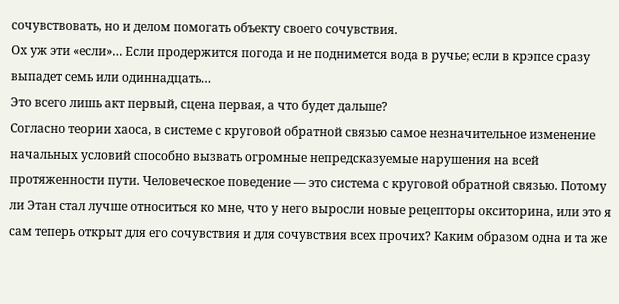сочувствовать, но и делом помогать объекту своего сочувствия.
Ох уж эти «если»… Если продержится погода и не поднимется вода в ручье; если в крэпсе сразу выпадет семь или одиннадцать…
Это всего лишь акт первый, сцена первая, а что будет дальше?
Согласно теории хаоса, в системе с круговой обратной связью самое незначительное изменение начальных условий способно вызвать огромные непредсказуемые нарушения на всей протяженности пути. Человеческое поведение — это система с круговой обратной связью. Потому ли Этан стал лучше относиться ко мне, что у него выросли новые рецепторы окситорина, или это я сам теперь открыт для его сочувствия и для сочувствия всех прочих? Каким образом одна и та же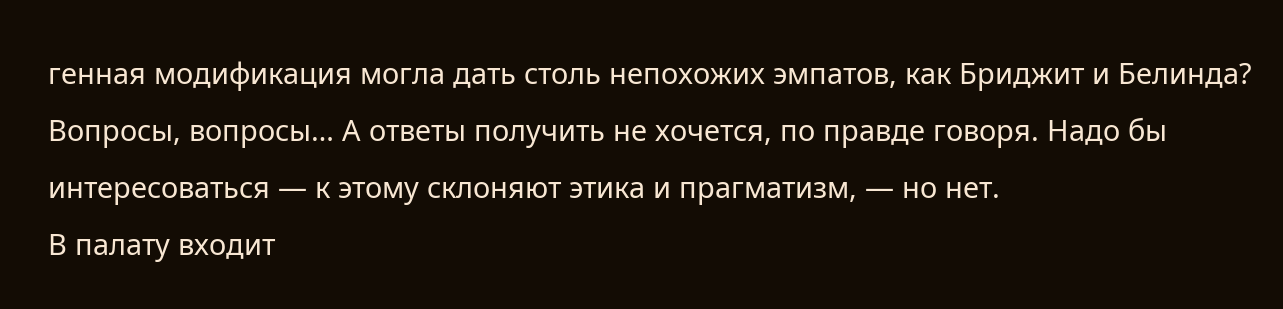генная модификация могла дать столь непохожих эмпатов, как Бриджит и Белинда?
Вопросы, вопросы… А ответы получить не хочется, по правде говоря. Надо бы интересоваться — к этому склоняют этика и прагматизм, — но нет.
В палату входит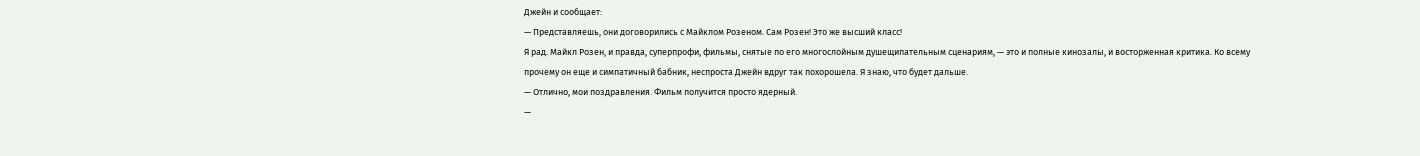Джейн и сообщает:
— Представляешь, они договорились с Майклом Розеном. Сам Розен! Это же высший класс!
Я рад. Майкл Розен, и правда, суперпрофи, фильмы, снятые по его многослойным душещипательным сценариям, — это и полные кинозалы, и восторженная критика. Ко всему прочему он еще и симпатичный бабник, неспроста Джейн вдруг так похорошела. Я знаю, что будет дальше.
— Отлично, мои поздравления. Фильм получится просто ядерный.
—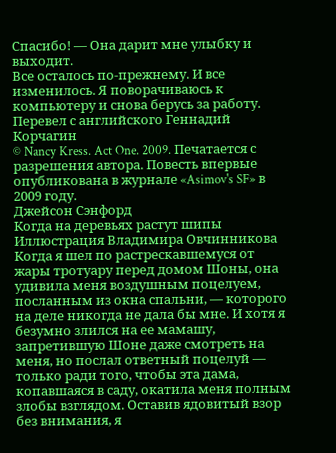Спасибо! — Она дарит мне улыбку и выходит.
Все осталось по-прежнему. И все изменилось. Я поворачиваюсь к компьютеру и снова берусь за работу.
Перевел с английского Геннадий Корчагин
© Nancy Kress. Act One. 2009. Печатается с разрешения автора. Повесть впервые опубликована в журнале «Asimov's SF» в 2009 году.
Джейсон Сэнфорд
Когда на деревьях растут шипы
Иллюстрация Владимира Овчинникова
Когда я шел по растрескавшемуся от жары тротуару перед домом Шоны, она удивила меня воздушным поцелуем, посланным из окна спальни, — которого на деле никогда не дала бы мне. И хотя я безумно злился на ее мамашу, запретившую Шоне даже смотреть на меня, но послал ответный поцелуй — только ради того, чтобы эта дама, копавшаяся в саду, окатила меня полным злобы взглядом. Оставив ядовитый взор без внимания, я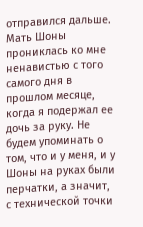отправился дальше. Мать Шоны прониклась ко мне ненавистью с того самого дня в прошлом месяце, когда я подержал ее дочь за руку. Не будем упоминать о том, что и у меня, и у Шоны на руках были перчатки, а значит, с технической точки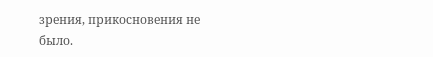зрения, прикосновения не было.